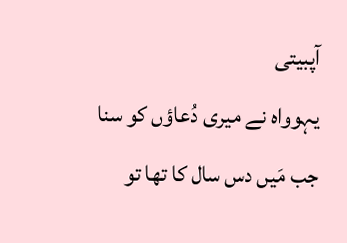آپبیتی
یہوواہ نے میری دُعاؤں کو سنا
جب مَیں دس سال کا تھا تو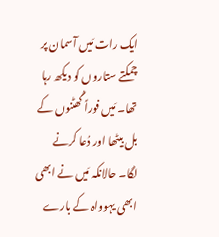ایک رات مَیں آسمان پر چمکتے ستاروں کو دیکھ رہا تھا۔ مَیں فوراً گُھٹنوں کے بل بیٹھا اور دُعا کرنے لگا۔ حالانکہ مَیں نے ابھی ابھی یہوواہ کے بارے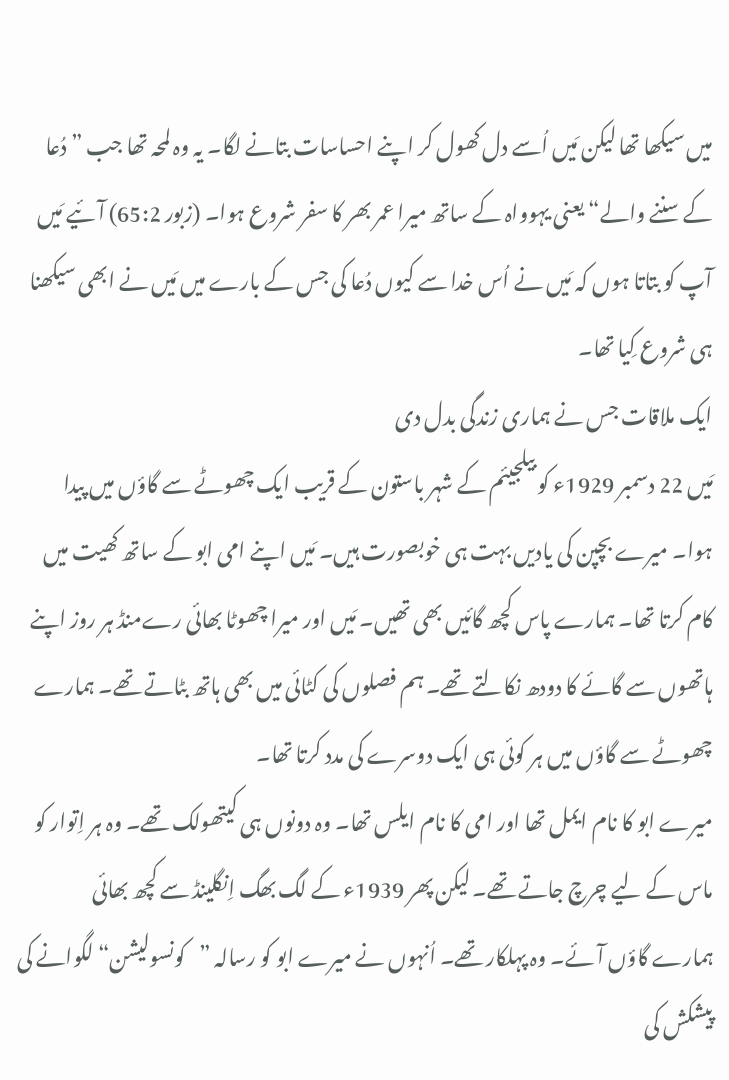میں سیکھا تھا لیکن مَیں اُسے دل کھول کر اپنے احساسات بتانے لگا۔ یہ وہ لمحہ تھا جب ”دُعا کے سننے والے“ یعنی یہوواہ کے ساتھ میرا عمر بھر کا سفر شروع ہوا۔ (زبور 65:2) آئیے مَیں آپ کو بتاتا ہوں کہ مَیں نے اُس خدا سے کیوں دُعا کی جس کے بارے میں مَیں نے ابھی سیکھنا ہی شروع کِیا تھا۔
ایک ملاقات جس نے ہماری زندگی بدل دی
مَیں 22 دسمبر 1929ء کو بیلجیئم کے شہر باستون کے قریب ایک چھوٹے سے گاؤں میں پیدا ہوا۔ میرے بچپن کی یادیں بہت ہی خوبصورت ہیں۔ مَیں اپنے امی ابو کے ساتھ کھیت میں کام کرتا تھا۔ ہمارے پاس کچھ گائیں بھی تھیں۔ مَیں اور میرا چھوٹا بھائی رےمنڈ ہر روز اپنے ہاتھوں سے گائے کا دودھ نکالتے تھے۔ ہم فصلوں کی کٹائی میں بھی ہاتھ بٹاتے تھے۔ ہمارے چھوٹے سے گاؤں میں ہر کوئی ہی ایک دوسرے کی مدد کرتا تھا۔
میرے ابو کا نام ایمل تھا اور امی کا نام ایلس تھا۔ وہ دونوں ہی کیتھولک تھے۔ وہ ہر اِتوار کو ماس کے لیے چرچ جاتے تھے۔ لیکن پھر 1939ء کے لگ بھگ اِنگلینڈ سے کچھ بھائی ہمارے گاؤں آئے۔ وہ پہلکار تھے۔ اُنہوں نے میرے ابو کو رسالہ ”کونسولیشن“ لگوانے کی پیشکش کی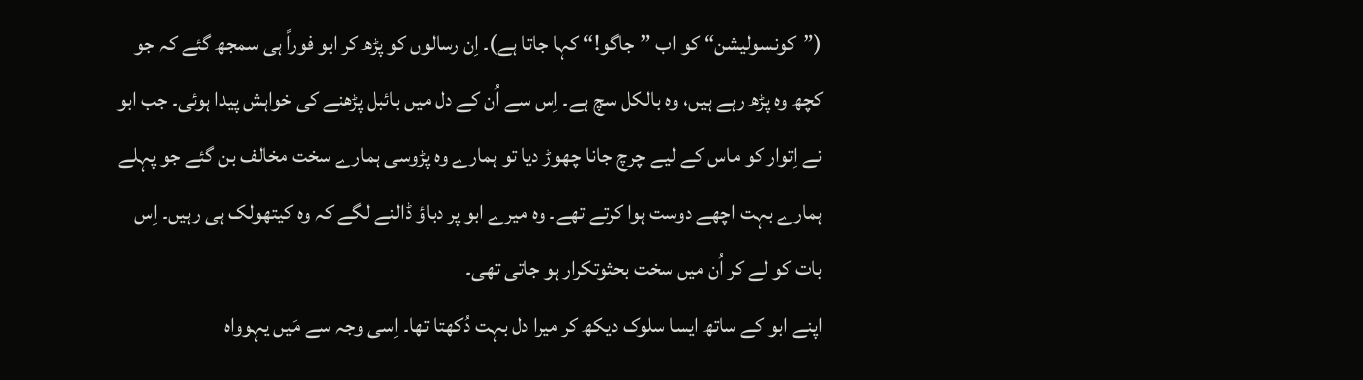(”کونسولیشن“ کو اب ”جاگو!“ کہا جاتا ہے)۔ اِن رسالوں کو پڑھ کر ابو فوراً ہی سمجھ گئے کہ جو کچھ وہ پڑھ رہے ہیں، وہ بالکل سچ ہے۔ اِس سے اُن کے دل میں بائبل پڑھنے کی خواہش پیدا ہوئی۔ جب ابو نے اِتوار کو ماس کے لیے چرچ جانا چھوڑ دیا تو ہمارے وہ پڑوسی ہمارے سخت مخالف بن گئے جو پہلے ہمارے بہت اچھے دوست ہوا کرتے تھے۔ وہ میرے ابو پر دباؤ ڈالنے لگے کہ وہ کیتھولک ہی رہیں۔ اِس بات کو لے کر اُن میں سخت بحثوتکرار ہو جاتی تھی۔
اپنے ابو کے ساتھ ایسا سلوک دیکھ کر میرا دل بہت دُکھتا تھا۔ اِسی وجہ سے مَیں یہوواہ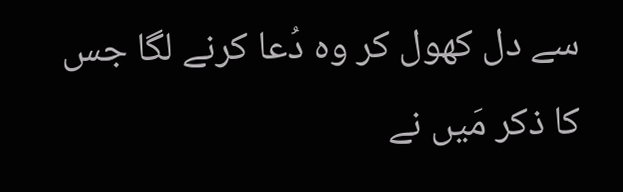سے دل کھول کر وہ دُعا کرنے لگا جس کا ذکر مَیں نے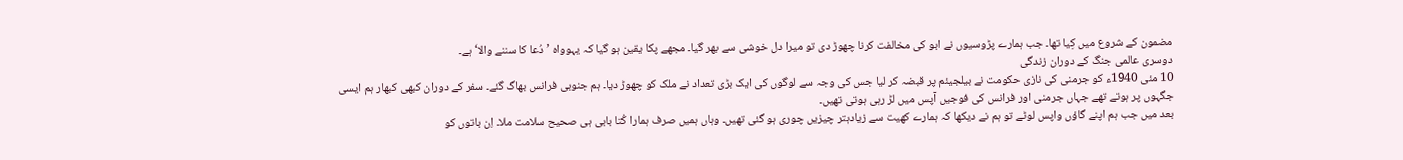مضمون کے شروع میں کِیا تھا۔ جب ہمارے پڑوسیوں نے ابو کی مخالفت کرنا چھوڑ دی تو میرا دل خوشی سے بھر گیا۔ مجھے پکا یقین ہو گیا کہ یہوواہ ’دُعا کا سننے والا‘ ہے۔
دوسری عالمی جنگ کے دوران زندگی
10 مئی 1940ء کو جرمنی کی نازی حکومت نے بیلجیئم پر قبضہ کر لیا جس کی وجہ سے لوگوں کی ایک بڑی تعداد نے ملک کو چھوڑ دیا۔ ہم جنوبی فرانس بھاگ گئے۔ سفر کے دوران کبھی کبھار ہم ایسی جگہوں پر ہوتے تھے جہاں جرمنی اور فرانس کی فوجیں آپس میں لڑ رہی ہوتی تھیں۔
بعد میں جب ہم اپنے گاؤں واپس لوٹے تو ہم نے دیکھا کہ ہمارے کھیت سے زیادہتر چیزیں چوری ہو گئی تھیں۔ وہاں ہمیں صرف ہمارا کُتا بابی ہی صحیح سلامت ملا۔ اِن باتوں کو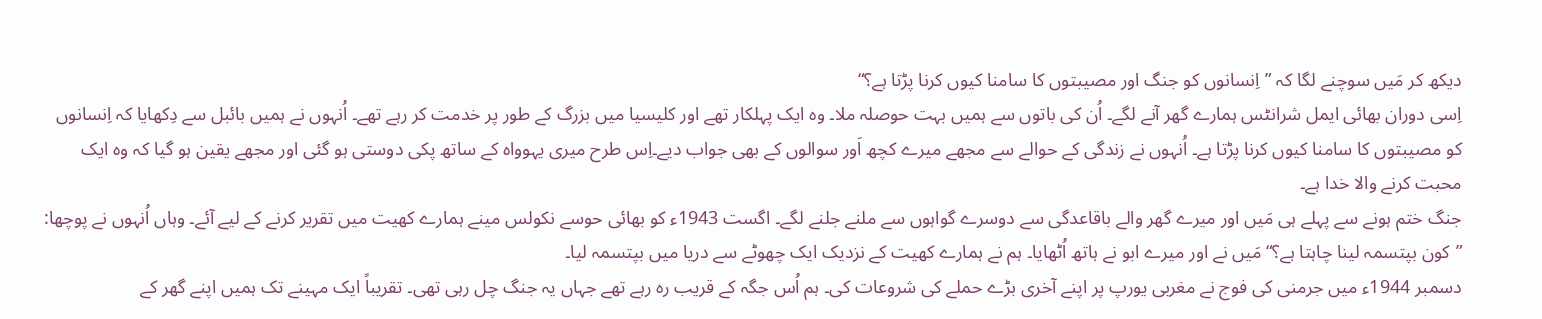دیکھ کر مَیں سوچنے لگا کہ ”اِنسانوں کو جنگ اور مصیبتوں کا سامنا کیوں کرنا پڑتا ہے؟“
اِسی دوران بھائی ایمل شرانٹس ہمارے گھر آنے لگے۔ اُن کی باتوں سے ہمیں بہت حوصلہ ملا۔ وہ ایک پہلکار تھے اور کلیسیا میں بزرگ کے طور پر خدمت کر رہے تھے۔ اُنہوں نے ہمیں بائبل سے دِکھایا کہ اِنسانوں کو مصیبتوں کا سامنا کیوں کرنا پڑتا ہے۔ اُنہوں نے زندگی کے حوالے سے مجھے میرے کچھ اَور سوالوں کے بھی جواب دیے۔اِس طرح میری یہوواہ کے ساتھ پکی دوستی ہو گئی اور مجھے یقین ہو گیا کہ وہ ایک محبت کرنے والا خدا ہے۔
جنگ ختم ہونے سے پہلے ہی مَیں اور میرے گھر والے باقاعدگی سے دوسرے گواہوں سے ملنے جلنے لگے۔ اگست 1943ء کو بھائی حوسے نکولس مینے ہمارے کھیت میں تقریر کرنے کے لیے آئے۔ وہاں اُنہوں نے پوچھا: ”کون بپتسمہ لینا چاہتا ہے؟“ مَیں نے اور میرے ابو نے ہاتھ اُٹھایا۔ ہم نے ہمارے کھیت کے نزدیک ایک چھوٹے سے دریا میں بپتسمہ لیا۔
دسمبر 1944ء میں جرمنی کی فوج نے مغربی یورپ پر اپنے آخری بڑے حملے کی شروعات کی۔ ہم اُس جگہ کے قریب رہ رہے تھے جہاں یہ جنگ چل رہی تھی۔ تقریباً ایک مہینے تک ہمیں اپنے گھر کے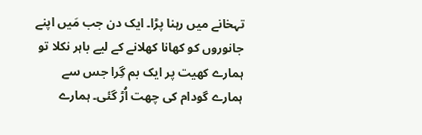تہخانے میں رہنا پڑا۔ ایک دن جب مَیں اپنے جانوروں کو کھانا کھلانے کے لیے باہر نکلا تو ہمارے کھیت پر ایک بم گِرا جس سے ہمارے گودام کی چھت اُڑ گئی۔ ہمارے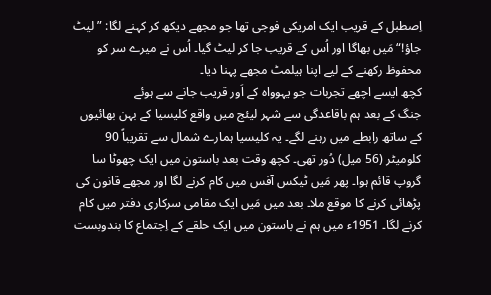اِصطبل کے قریب ایک امریکی فوجی تھا جو مجھے دیکھ کر کہنے لگا: ”لیٹ جاؤ!“ مَیں بھاگا اور اُس کے قریب جا کر لیٹ گیا۔ اُس نے میرے سر کو محفوظ رکھنے کے لیے اپنا ہیلمٹ مجھے پہنا دیا۔
کچھ ایسے اچھے تجربات جو یہوواہ کے اَور قریب جانے سے ہوئے
جنگ کے بعد ہم باقاعدگی سے شہر لیئج میں واقع کلیسیا کے بہن بھائیوں کے ساتھ رابطے میں رہنے لگے۔ یہ کلیسیا ہمارے شمال سے تقریباً 90 کلومیٹر (56 میل) دُور تھی۔ کچھ وقت بعد باستون میں ایک چھوٹا سا گروپ قائم ہوا۔ پھر مَیں ٹیکس آفس میں کام کرنے لگا اور مجھے قانون کی پڑھائی کرنے کا موقع ملا۔ بعد میں مَیں ایک مقامی سرکاری دفتر میں کام کرنے لگا۔ 1951ء میں ہم نے باستون میں ایک حلقے کے اِجتماع کا بندوبست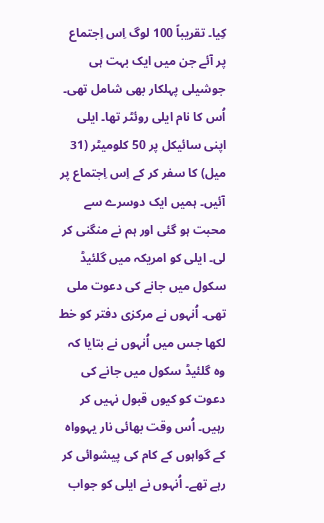کِیا۔ تقریباً 100 لوگ اِس اِجتماع پر آئے جن میں ایک بہت ہی
جوشیلی پہلکار بھی شامل تھی۔ اُس کا نام ایلی روئٹر تھا۔ ایلی اپنی سائیکل پر 50 کلومیٹر (31 میل) کا سفر کر کے اِس اِجتماع پر آئیں۔ ہمیں ایک دوسرے سے محبت ہو گئی اور ہم نے منگنی کر لی۔ ایلی کو امریکہ میں گلئیڈ سکول میں جانے کی دعوت ملی تھی۔ اُنہوں نے مرکزی دفتر کو خط لکھا جس میں اُنہوں نے بتایا کہ وہ گلئیڈ سکول میں جانے کی دعوت کو کیوں قبول نہیں کر رہیں۔ اُس وقت بھائی نار یہوواہ کے گواہوں کے کام کی پیشوائی کر رہے تھے۔ اُنہوں نے ایلی کو جواب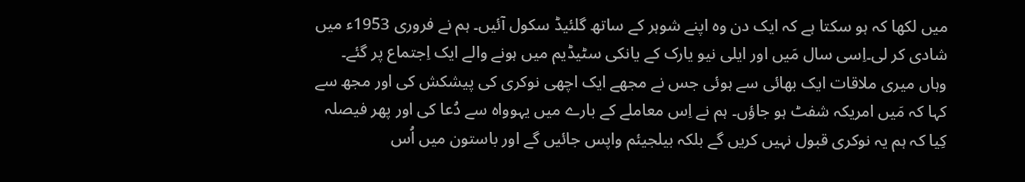میں لکھا کہ ہو سکتا ہے کہ ایک دن وہ اپنے شوہر کے ساتھ گلئیڈ سکول آئیں۔ ہم نے فروری 1953ء میں شادی کر لی۔اِسی سال مَیں اور ایلی نیو یارک کے یانکی سٹیڈیم میں ہونے والے ایک اِجتماع پر گئے۔ وہاں میری ملاقات ایک بھائی سے ہوئی جس نے مجھے ایک اچھی نوکری کی پیشکش کی اور مجھ سے کہا کہ مَیں امریکہ شفٹ ہو جاؤں۔ ہم نے اِس معاملے کے بارے میں یہوواہ سے دُعا کی اور پھر فیصلہ کِیا کہ ہم یہ نوکری قبول نہیں کریں گے بلکہ بیلجیئم واپس جائیں گے اور باستون میں اُس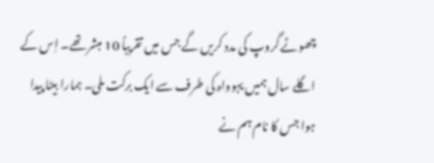چھوٹے گروپ کی مدد کریں گے جس میں تقریباً 10 مبشر تھے۔ اِس کے اگلے سال ہمیں یہوواہ کی طرف سے ایک برکت ملی۔ ہمارا بیٹا پیدا ہوا جس کا نام ہم نے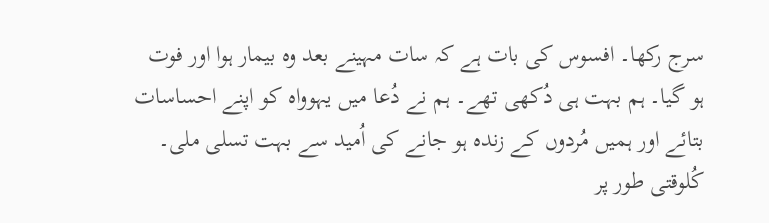سرج رکھا۔ افسوس کی بات ہے کہ سات مہینے بعد وہ بیمار ہوا اور فوت ہو گیا۔ ہم بہت ہی دُکھی تھے۔ ہم نے دُعا میں یہوواہ کو اپنے احساسات بتائے اور ہمیں مُردوں کے زندہ ہو جانے کی اُمید سے بہت تسلی ملی۔
کُلوقتی طور پر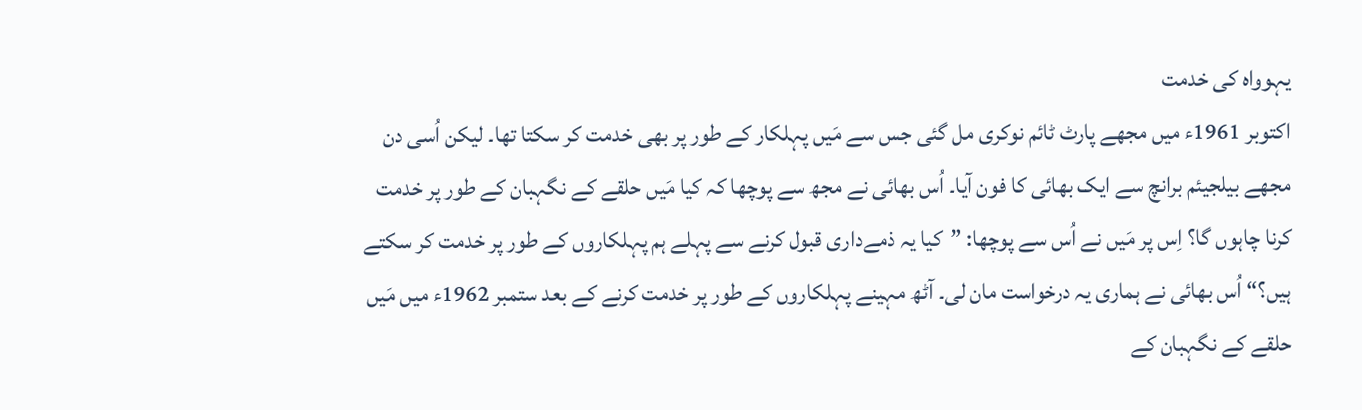یہوواہ کی خدمت
اکتوبر 1961ء میں مجھے پارٹ ٹائم نوکری مل گئی جس سے مَیں پہلکار کے طور پر بھی خدمت کر سکتا تھا۔ لیکن اُسی دن مجھے بیلجیئم برانچ سے ایک بھائی کا فون آیا۔ اُس بھائی نے مجھ سے پوچھا کہ کیا مَیں حلقے کے نگہبان کے طور پر خدمت کرنا چاہوں گا؟ اِس پر مَیں نے اُس سے پوچھا: ”کیا یہ ذمےداری قبول کرنے سے پہلے ہم پہلکاروں کے طور پر خدمت کر سکتے ہیں؟“ اُس بھائی نے ہماری یہ درخواست مان لی۔ آٹھ مہینے پہلکاروں کے طور پر خدمت کرنے کے بعد ستمبر 1962ء میں مَیں حلقے کے نگہبان کے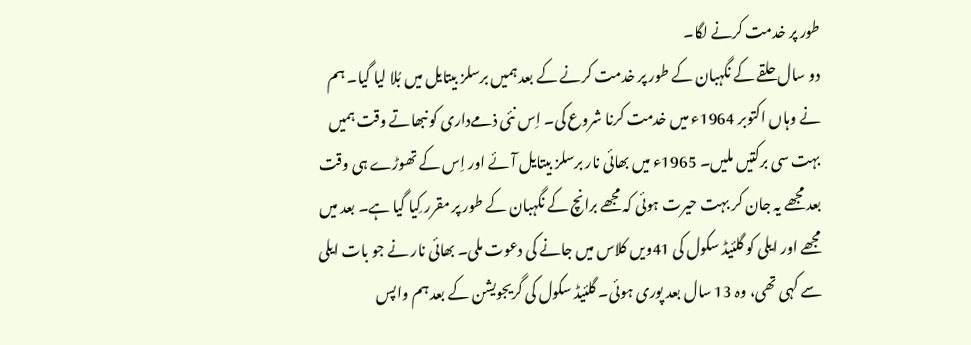طور پر خدمت کرنے لگا۔
دو سال حلقے کے نگہبان کے طور پر خدمت کرنے کے بعد ہمیں برسلز بیتایل میں بُلا لیا گیا۔ ہم نے وہاں اکتوبر 1964ء میں خدمت کرنا شروع کی۔ اِس نئی ذمےداری کو نبھاتے وقت ہمیں بہت سی برکتیں ملیں۔ 1965ء میں بھائی نار برسلز بیتایل آئے اور اِس کے تھوڑے ہی وقت بعد مجھے یہ جان کر بہت حیرت ہوئی کہ مجھے برانچ کے نگہبان کے طور پر مقرر کِیا گیا ہے۔ بعد میں مجھے اور ایلی کو گلئیڈ سکول کی 41ویں کلاس میں جانے کی دعوت ملی۔ بھائی نار نے جو بات ایلی سے کہی تھی، وہ 13 سال بعد پوری ہوئی۔ گلئیڈ سکول کی گریجویشن کے بعد ہم واپس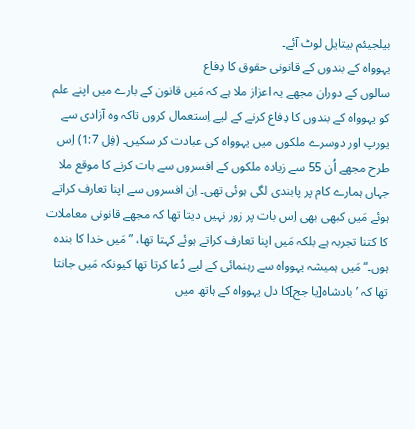بیلجیئم بیتایل لوٹ آئے۔
یہوواہ کے بندوں کے قانونی حقوق کا دِفاع
سالوں کے دوران مجھے یہ اعزاز ملا ہے کہ مَیں قانون کے بارے میں اپنے علم کو یہوواہ کے بندوں کا دِفاع کرنے کے لیے اِستعمال کروں تاکہ وہ آزادی سے یورپ اور دوسرے ملکوں میں یہوواہ کی عبادت کر سکیں۔ (فِل 1:7) اِس طرح مجھے اُن 55 سے زیادہ ملکوں کے افسروں سے بات کرنے کا موقع ملا جہاں ہمارے کام پر پابندی لگی ہوئی تھی۔ اِن افسروں سے اپنا تعارف کراتے ہوئے مَیں کبھی بھی اِس بات پر زور نہیں دیتا تھا کہ مجھے قانونی معاملات کا کتنا تجربہ ہے بلکہ مَیں اپنا تعارف کراتے ہوئے کہتا تھا، ”مَیں خدا کا بندہ ہوں۔“ مَیں ہمیشہ یہوواہ سے رہنمائی کے لیے دُعا کرتا تھا کیونکہ مَیں جانتا تھا کہ ’بادشاہ[یا جج]کا دل یہوواہ کے ہاتھ میں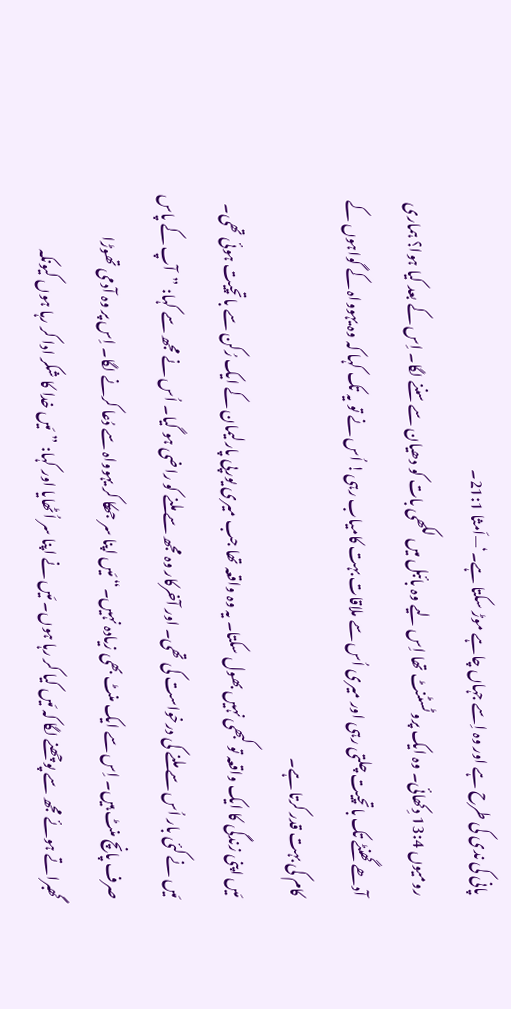پانی کی ندی کی طرح ہے اور وہ اِسے جہاں چاہے موڑ سکتا ہے۔‘—اَمثا 21:1۔
رومیوں 13:4 دِکھائی۔ وہ ایک پروٹسٹنٹ تھا اِس لیے وہ بائبل میں لکھی بات کو دھیان سے سننے لگا۔ اِس کے بعد کیا ہوا؟ ہماری آدھے گھنٹے تک باتچیت چلتی رہی اور میری اُس سے ملاقات بہت کامیاب رہی! اُس نے تو یہ تک کہا کہ وہ یہوواہ کے گواہوں کے کام کی بہت قدر کرتا ہے۔
مَیں اپنی زندگی کا ایک واقعہ تو کبھی نہیں بھول سکتا۔ یہ وہ واقعہ تھا جب میری یورپی پارلیمان کے ایک رُکن سے باتچیت ہوئی تھی۔ مَیں نے کئی بار اُس سے ملنے کی درخواست کی تھی۔ اور آخرکار وہ مجھ سے ملنے کو راضی ہو گیا۔ اُس نے مجھ سے کہا: ”آپ کے پاس صرف پانچ منٹ ہیں۔ اِس سے ایک منٹ بھی زیادہ نہیں۔“ مَیں اپنا سر جھکا کر یہوواہ سے دُعا کرنے لگا۔ اِس پر وہ آدمی تھوڑا گھبراتے ہوئے مجھ سے پوچھنے لگا کہ مَیں کیا کر رہا ہوں۔ مَیں نے اپنا سر اُٹھایا اور کہا: ”مَیں خدا کا شکر ادا کر رہا ہوں کیونکہ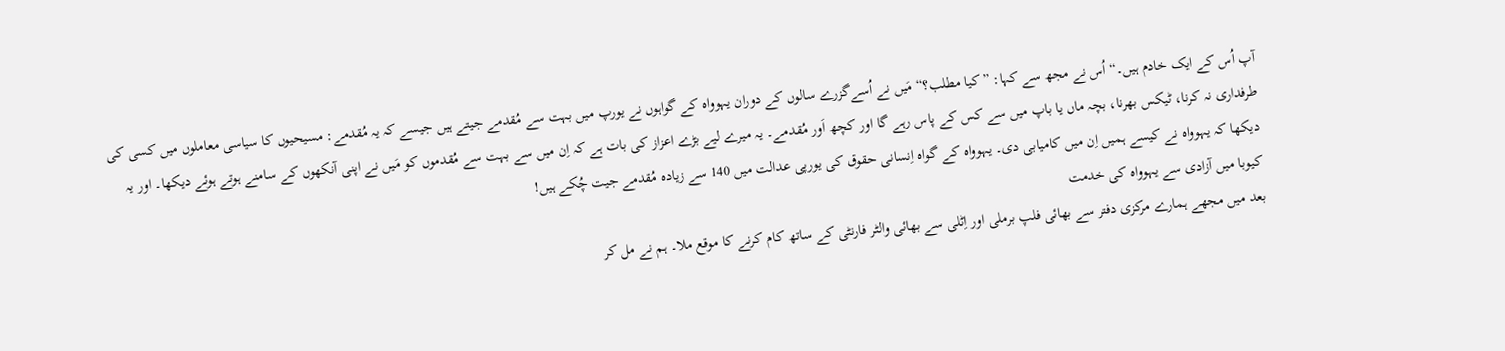آپ اُس کے ایک خادم ہیں۔“ اُس نے مجھ سے کہا: ”کیا مطلب؟“ مَیں نے اُسےگزرے سالوں کے دوران یہوواہ کے گواہوں نے یورپ میں بہت سے مُقدمے جیتے ہیں جیسے کہ یہ مُقدمے: مسیحیوں کا سیاسی معاملوں میں کسی کی طرفداری نہ کرنا، ٹیکس بھرنا، بچہ ماں یا باپ میں سے کس کے پاس رہے گا اور کچھ اَور مُقدمے۔ یہ میرے لیے بڑے اعزاز کی بات ہے کہ اِن میں سے بہت سے مُقدموں کو مَیں نے اپنی آنکھوں کے سامنے ہوتے ہوئے دیکھا۔ اور یہ دیکھا کہ یہوواہ نے کیسے ہمیں اِن میں کامیابی دی۔ یہوواہ کے گواہ اِنسانی حقوق کی یورپی عدالت میں 140 سے زیادہ مُقدمے جیت چُکے ہیں!
کیوبا میں آزادی سے یہوواہ کی خدمت
بعد میں مجھے ہمارے مرکزی دفتر سے بھائی فلپ برملی اور اِٹلی سے بھائی والٹر فارنٹی کے ساتھ کام کرنے کا موقع ملا۔ ہم نے مل کر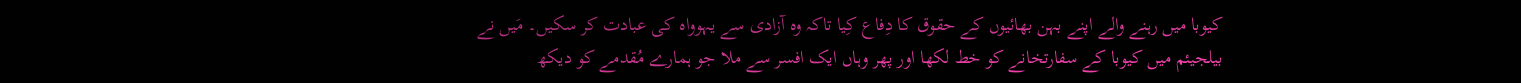کیوبا میں رہنے والے اپنے بہن بھائیوں کے حقوق کا دِفاع کِیا تاکہ وہ آزادی سے یہوواہ کی عبادت کر سکیں۔ مَیں نے بیلجیئم میں کیوبا کے سفارتخانے کو خط لکھا اور پھر وہاں ایک افسر سے ملا جو ہمارے مُقدمے کو دیکھ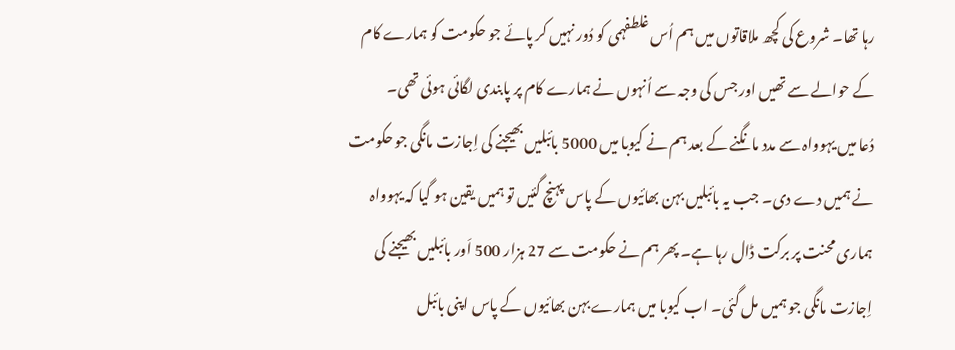رہا تھا۔ شروع کی کچھ ملاقاتوں میں ہم اُس غلطفہمی کو دُور نہیں کر پائے جو حکومت کو ہمارے کام کے حوالے سے تھیں اور جس کی وجہ سے اُنہوں نے ہمارے کام پر پابندی لگائی ہوئی تھی۔
دُعا میں یہوواہ سے مدد مانگنے کے بعد ہم نے کیوبا میں 5000 بائبلیں بھیجنے کی اِجازت مانگی جو حکومت نے ہمیں دے دی۔ جب یہ بائبلیں بہن بھائیوں کے پاس پہنچ گئیں تو ہمیں یقین ہو گیا کہ یہوواہ ہماری محنت پر برکت ڈال رہا ہے۔ پھر ہم نے حکومت سے 27 ہزار 500 اَور بائبلیں بھیجنے کی اِجازت مانگی جو ہمیں مل گئی۔ اب کیوبا میں ہمارے بہن بھائیوں کے پاس اپنی بائبل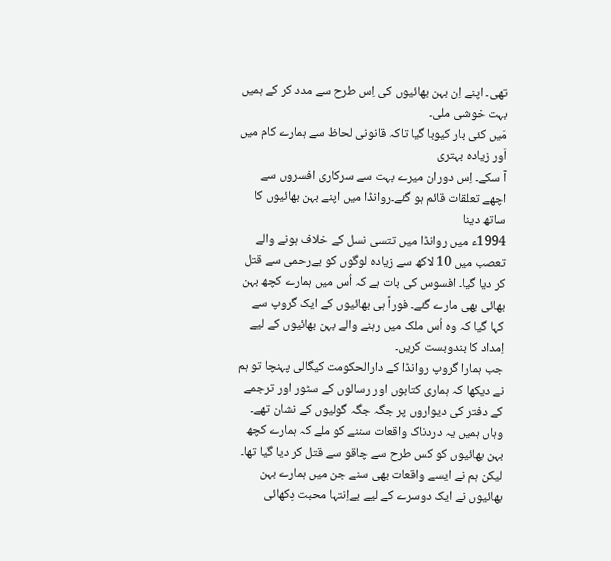تھی۔ اپنے اِن بہن بھائیوں کی اِس طرح سے مدد کر کے ہمیں بہت خوشی ملی۔
مَیں کئی بار کیوبا گیا تاکہ قانونی لحاظ سے ہمارے کام میں اَور زیادہ بہتری
آ سکے۔ اِس دوران میرے بہت سے سرکاری افسروں سے اچھے تعلقات قائم ہو گئے۔روانڈا میں اپنے بہن بھائیوں کا ساتھ دینا
1994ء میں روانڈا میں تتسی نسل کے خلاف ہونے والے تعصب میں 10 لاکھ سے زیادہ لوگوں کو بےرحمی سے قتل کر دیا گیا۔ افسوس کی بات ہے کہ اُس میں ہمارے کچھ بہن بھائی بھی مارے گئے۔ فوراً ہی بھائیوں کے ایک گروپ سے کہا گیا کہ وہ اُس ملک میں رہنے والے بہن بھائیوں کے لیے اِمداد کا بندوبست کریں۔
جب ہمارا گروپ روانڈا کے دارالحکومت کیگالی پہنچا تو ہم نے دیکھا کہ ہماری کتابوں اور رسالوں کے سٹور اور ترجمے کے دفتر کی دیواروں پر جگہ جگہ گولیوں کے نشان تھے۔ وہاں ہمیں یہ دردناک واقعات سننے کو ملے کہ ہمارے کچھ بہن بھائیوں کو کس طرح سے چاقو سے قتل کر دیا گیا تھا۔ لیکن ہم نے ایسے واقعات بھی سنے جن میں ہمارے بہن بھائیوں نے ایک دوسرے کے لیے بےاِنتہا محبت دِکھائی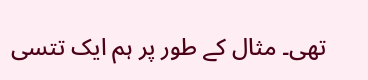تھی۔ مثال کے طور پر ہم ایک تتسی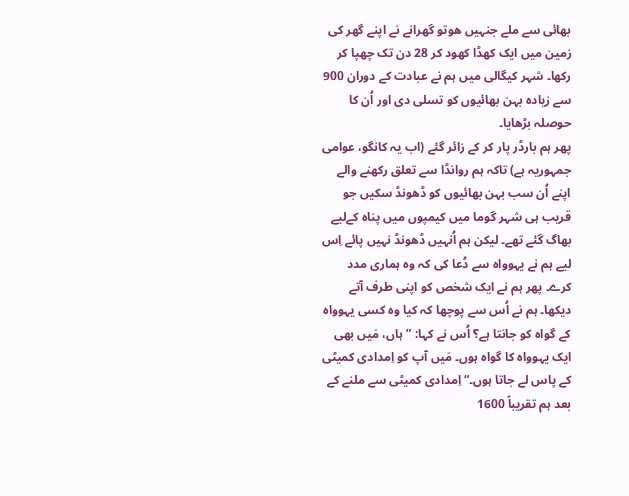بھائی سے ملے جنہیں ھوتو گھرانے نے اپنے گھر کی زمین میں ایک کھڈا کھود کر 28 دن تک چھپا کر رکھا۔ شہر کیگالی میں ہم نے عبادت کے دوران 900 سے زیادہ بہن بھائیوں کو تسلی دی اور اُن کا حوصلہ بڑھایا۔
پھر ہم بارڈر پار کر کے زائر گئے (اب یہ کانگو، عوامی جمہوریہ ہے) تاکہ ہم روانڈا سے تعلق رکھنے والے اپنے اُن سب بہن بھائیوں کو ڈھونڈ سکیں جو قریب ہی شہر گوما میں کیمپوں میں پناہ کےلیے بھاگ گئے تھے۔ لیکن ہم اُنہیں ڈھونڈ نہیں پائے اِس لیے ہم نے یہوواہ سے دُعا کی کہ وہ ہماری مدد کرے۔ پھر ہم نے ایک شخص کو اپنی طرف آتے دیکھا۔ ہم نے اُس سے پوچھا کہ کیا وہ کسی یہوواہ کے گواہ کو جانتا ہے؟ اُس نے کہا: ”ہاں، مَیں بھی ایک یہوواہ کا گواہ ہوں۔ مَیں آپ کو اِمدادی کمیٹی کے پاس لے جاتا ہوں۔“ اِمدادی کمیٹی سے ملنے کے بعد ہم تقریباً 1600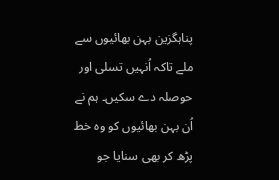پناہگزین بہن بھائیوں سے ملے تاکہ اُنہیں تسلی اور حوصلہ دے سکیں۔ ہم نے اُن بہن بھائیوں کو وہ خط پڑھ کر بھی سنایا جو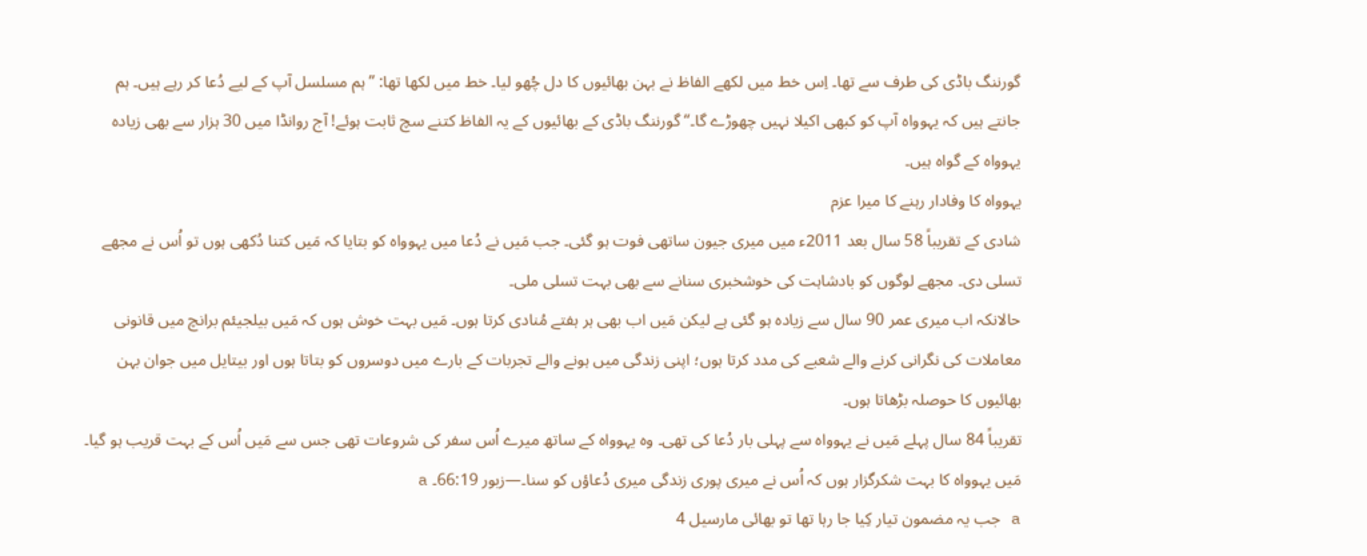گورننگ باڈی کی طرف سے تھا۔ اِس خط میں لکھے الفاظ نے بہن بھائیوں کا دل چُھو لیا۔ خط میں لکھا تھا: ”ہم مسلسل آپ کے لیے دُعا کر رہے ہیں۔ ہم جانتے ہیں کہ یہوواہ آپ کو کبھی اکیلا نہیں چھوڑے گا۔“ گورننگ باڈی کے بھائیوں کے یہ الفاظ کتنے سچ ثابت ہوئے! آج روانڈا میں 30 ہزار سے بھی زیادہ یہوواہ کے گواہ ہیں۔
یہوواہ کا وفادار رہنے کا میرا عزم
شادی کے تقریباً 58 سال بعد 2011ء میں میری جیون ساتھی فوت ہو گئی۔ جب مَیں نے دُعا میں یہوواہ کو بتایا کہ مَیں کتنا دُکھی ہوں تو اُس نے مجھے تسلی دی۔ مجھے لوگوں کو بادشاہت کی خوشخبری سنانے سے بھی بہت تسلی ملی۔
حالانکہ اب میری عمر 90 سال سے زیادہ ہو گئی ہے لیکن مَیں اب بھی ہر ہفتے مُنادی کرتا ہوں۔ مَیں بہت خوش ہوں کہ مَیں بیلجیئم برانچ میں قانونی معاملات کی نگرانی کرنے والے شعبے کی مدد کرتا ہوں؛ اپنی زندگی میں ہونے والے تجربات کے بارے میں دوسروں کو بتاتا ہوں اور بیتایل میں جوان بہن بھائیوں کا حوصلہ بڑھاتا ہوں۔
تقریباً 84 سال پہلے مَیں نے یہوواہ سے پہلی بار دُعا کی تھی۔ وہ یہوواہ کے ساتھ میرے اُس سفر کی شروعات تھی جس سے مَیں اُس کے بہت قریب ہو گیا۔ مَیں یہوواہ کا بہت شکرگزار ہوں کہ اُس نے میری پوری زندگی میری دُعاؤں کو سنا۔—زبور 66:19۔ a
a جب یہ مضمون تیار کِیا جا رہا تھا تو بھائی مارسیل 4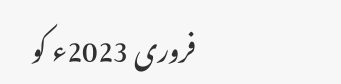فروری 2023ء کو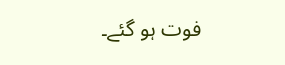فوت ہو گئے۔